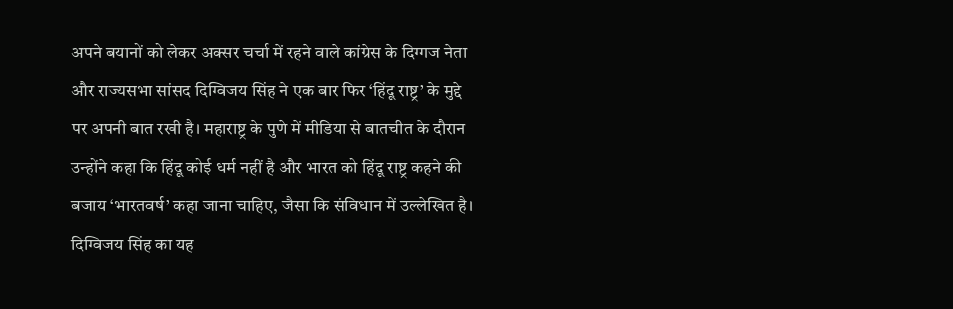अपने बयानों को लेकर अक्सर चर्चा में रहने वाले कांग्रेस के दिग्गज नेता और राज्यसभा सांसद दिग्विजय सिंह ने एक बार फिर ‘हिंदू राष्ट्र’ के मुद्दे पर अपनी बात रखी है। महाराष्ट्र के पुणे में मीडिया से बातचीत के दौरान उन्होंने कहा कि हिंदू कोई धर्म नहीं है और भारत को हिंदू राष्ट्र कहने की बजाय ‘भारतवर्ष’ कहा जाना चाहिए, जैसा कि संविधान में उल्लेखित है।
दिग्विजय सिंह का यह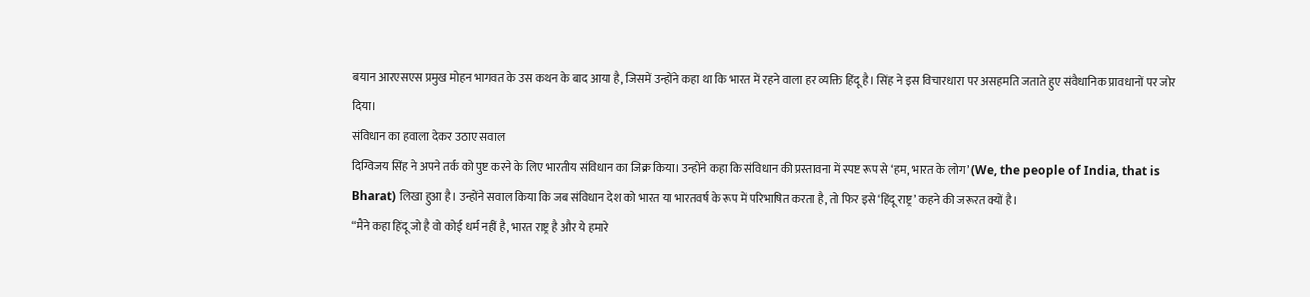बयान आरएसएस प्रमुख मोहन भागवत के उस कथन के बाद आया है, जिसमें उन्होंने कहा था कि भारत में रहने वाला हर व्यक्ति हिंदू है। सिंह ने इस विचारधारा पर असहमति जताते हुए संवैधानिक प्रावधानों पर जोर दिया।
संविधान का हवाला देकर उठाए सवाल
दिग्विजय सिंह ने अपने तर्क को पुष्ट करने के लिए भारतीय संविधान का जिक्र किया। उन्होंने कहा कि संविधान की प्रस्तावना में स्पष्ट रूप से ‘हम, भारत के लोग’ (We, the people of India, that is Bharat) लिखा हुआ है। उन्होंने सवाल किया कि जब संविधान देश को भारत या भारतवर्ष के रूप में परिभाषित करता है, तो फिर इसे ‘हिंदू राष्ट्र’ कहने की जरूरत क्यों है।
“मैंने कहा हिंदू जो है वो कोई धर्म नहीं है, भारत राष्ट्र है और ये हमारे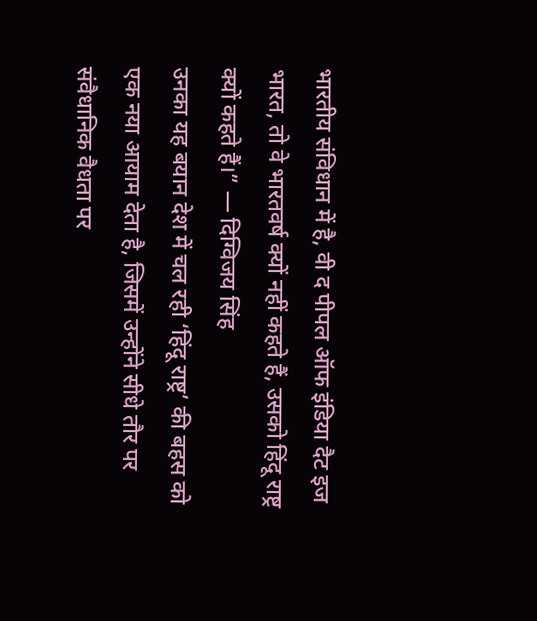भारतीय संविधान में है, वी द पीपल ऑफ इंडिया दैट इज भारत, तो वे भारतवर्ष क्यों नहीं कहते हैं, उसको हिंदू राष्ट्र क्यों कहते हैं।” — दिग्विजय सिंह
उनका यह बयान देश में चल रही ‘हिंदू राष्ट्र’ की बहस को एक नया आयाम देता है, जिसमें उन्होंने सीधे तौर पर संवैधानिक वैधता पर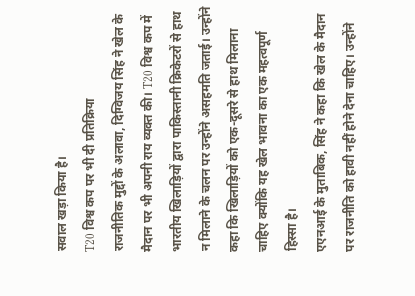सवाल खड़ा किया है।
T20 विश्व कप पर भी दी प्रतिक्रिया
राजनीतिक मुद्दों के अलावा, दिग्विजय सिंह ने खेल के मैदान पर भी अपनी राय व्यक्त की। T20 विश्व कप में भारतीय खिलाड़ियों द्वारा पाकिस्तानी क्रिकेटरों से हाथ न मिलाने के चलन पर उन्होंने असहमति जताई। उन्होंने कहा कि खिलाड़ियों को एक-दूसरे से हाथ मिलाना चाहिए क्योंकि यह खेल भावना का एक महत्वपूर्ण हिस्सा है।
एएनआई के मुताबिक, सिंह ने कहा कि खेल के मैदान पर राजनीति को हावी नहीं होने देना चाहिए। उन्होंने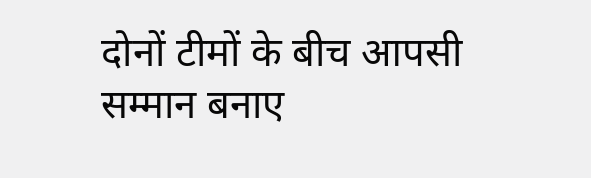दोनों टीमों के बीच आपसी सम्मान बनाए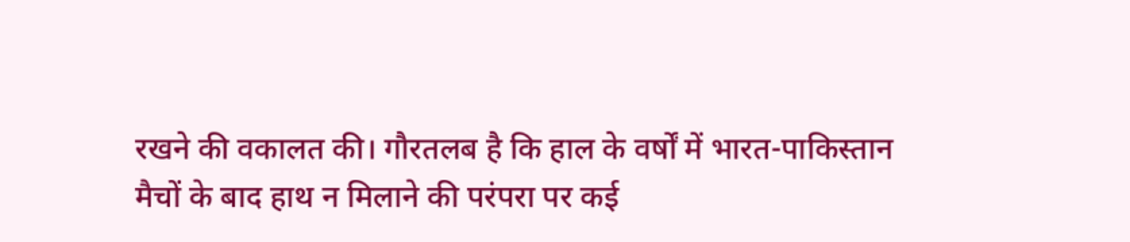रखने की वकालत की। गौरतलब है कि हाल के वर्षों में भारत-पाकिस्तान मैचों के बाद हाथ न मिलाने की परंपरा पर कई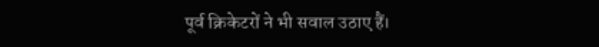पूर्व क्रिकेटरों ने भी सवाल उठाए हैं।